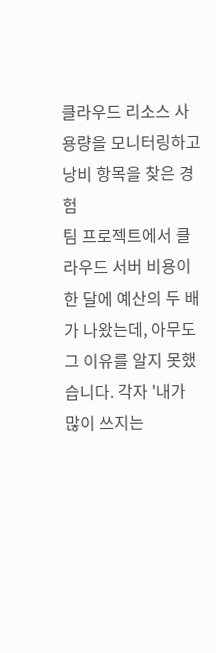클라우드 리소스 사용량을 모니터링하고 낭비 항목을 찾은 경험
팀 프로젝트에서 클라우드 서버 비용이 한 달에 예산의 두 배가 나왔는데, 아무도 그 이유를 알지 못했습니다. 각자 '내가 많이 쓰지는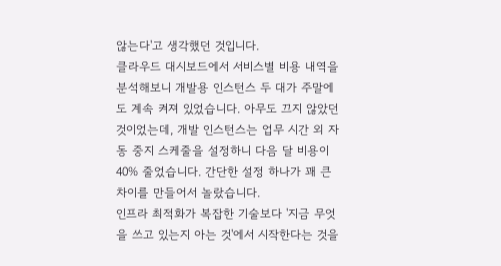않는다'고 생각했던 것입니다.
클라우드 대시보드에서 서비스별 비용 내역을 분석해보니 개발용 인스턴스 두 대가 주말에도 계속 켜져 있었습니다. 아무도 끄지 않았던 것이었는데, 개발 인스턴스는 업무 시간 외 자동 중지 스케줄을 설정하니 다음 달 비용이 40% 줄었습니다. 간단한 설정 하나가 꽤 큰 차이를 만들어서 놀랐습니다.
인프라 최적화가 복잡한 기술보다 '지금 무엇을 쓰고 있는지 아는 것'에서 시작한다는 것을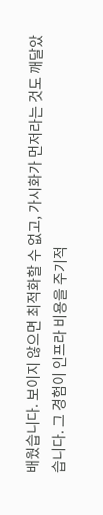배웠습니다. 보이지 않으면 최적화할 수 없고, 가시화가 먼저라는 것도 깨달았습니다. 그 경험이 인프라 비용을 주기적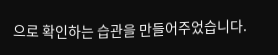으로 확인하는 습관을 만들어주었습니다.